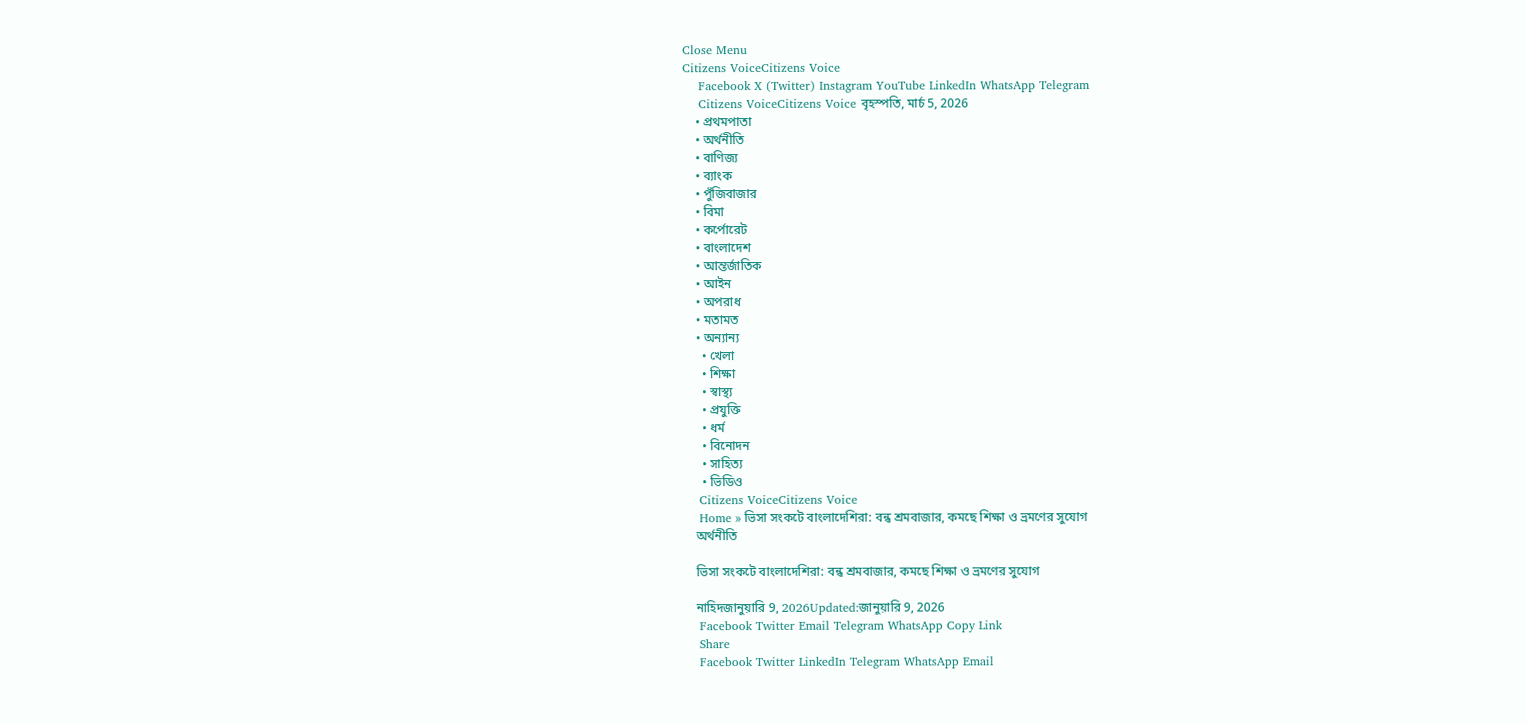Close Menu
Citizens VoiceCitizens Voice
    Facebook X (Twitter) Instagram YouTube LinkedIn WhatsApp Telegram
    Citizens VoiceCitizens Voice বৃহস্পতি, মার্চ 5, 2026
    • প্রথমপাতা
    • অর্থনীতি
    • বাণিজ্য
    • ব্যাংক
    • পুঁজিবাজার
    • বিমা
    • কর্পোরেট
    • বাংলাদেশ
    • আন্তর্জাতিক
    • আইন
    • অপরাধ
    • মতামত
    • অন্যান্য
      • খেলা
      • শিক্ষা
      • স্বাস্থ্য
      • প্রযুক্তি
      • ধর্ম
      • বিনোদন
      • সাহিত্য
      • ভিডিও
    Citizens VoiceCitizens Voice
    Home » ভিসা সংকটে বাংলাদেশিরা: বন্ধ শ্রমবাজার, কমছে শিক্ষা ও ভ্রমণের সুযোগ
    অর্থনীতি

    ভিসা সংকটে বাংলাদেশিরা: বন্ধ শ্রমবাজার, কমছে শিক্ষা ও ভ্রমণের সুযোগ

    নাহিদজানুয়ারি 9, 2026Updated:জানুয়ারি 9, 2026
    Facebook Twitter Email Telegram WhatsApp Copy Link
    Share
    Facebook Twitter LinkedIn Telegram WhatsApp Email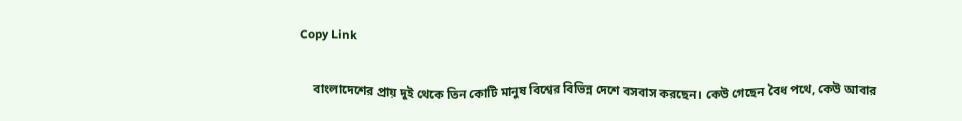Copy Link

    বাংলাদেশের প্রায় দুই থেকে তিন কোটি মানুষ বিশ্বের বিভিন্ন দেশে বসবাস করছেন। কেউ গেছেন বৈধ পথে, কেউ আবার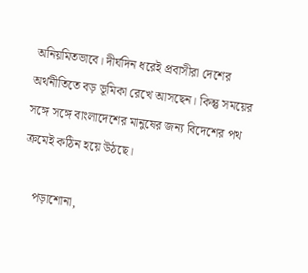অনিয়মিতভাবে। দীর্ঘদিন ধরেই প্রবাসীরা দেশের অর্থনীতিতে বড় ভূমিকা রেখে আসছেন। কিন্তু সময়ের সঙ্গে সঙ্গে বাংলাদেশের মানুষের জন্য বিদেশের পথ ক্রমেই কঠিন হয়ে উঠছে।

    পড়াশোনা,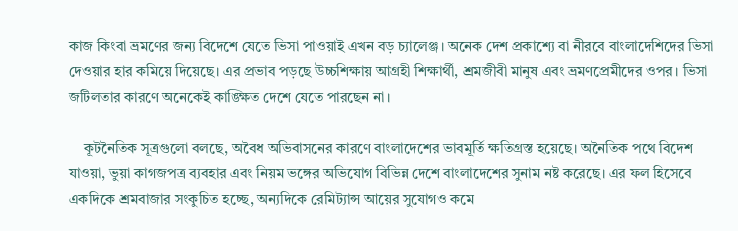কাজ কিংবা ভ্রমণের জন্য বিদেশে যেতে ভিসা পাওয়াই এখন বড় চ্যালেঞ্জ। অনেক দেশ প্রকাশ্যে বা নীরবে বাংলাদেশিদের ভিসা দেওয়ার হার কমিয়ে দিয়েছে। এর প্রভাব পড়ছে উচ্চশিক্ষায় আগ্রহী শিক্ষার্থী, শ্রমজীবী মানুষ এবং ভ্রমণপ্রেমীদের ওপর। ভিসা জটিলতার কারণে অনেকেই কাঙ্ক্ষিত দেশে যেতে পারছেন না।

    কূটনৈতিক সূত্রগুলো বলছে, অবৈধ অভিবাসনের কারণে বাংলাদেশের ভাবমূর্তি ক্ষতিগ্রস্ত হয়েছে। অনৈতিক পথে বিদেশ যাওয়া, ভুয়া কাগজপত্র ব্যবহার এবং নিয়ম ভঙ্গের অভিযোগ বিভিন্ন দেশে বাংলাদেশের সুনাম নষ্ট করেছে। এর ফল হিসেবে একদিকে শ্রমবাজার সংকুচিত হচ্ছে, অন্যদিকে রেমিট্যান্স আয়ের সুযোগও কমে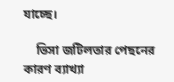যাচ্ছে।

    ভিসা জটিলতার পেছনের কারণ ব্যাখ্যা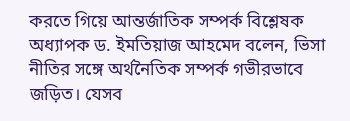করতে গিয়ে আন্তর্জাতিক সম্পর্ক বিশ্লেষক অধ্যাপক ড. ইমতিয়াজ আহমেদ বলেন, ভিসা নীতির সঙ্গে অর্থনৈতিক সম্পর্ক গভীরভাবে জড়িত। যেসব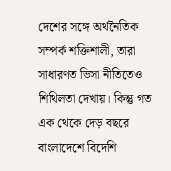দেশের সঙ্গে অর্থনৈতিক সম্পর্ক শক্তিশালী, তারা সাধারণত ভিসা নীতিতেও শিথিলতা দেখায়। কিন্তু গত এক থেকে দেড় বছরে বাংলাদেশে বিদেশি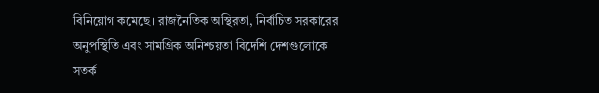বিনিয়োগ কমেছে। রাজনৈতিক অস্থিরতা, নির্বাচিত সরকারের অনুপস্থিতি এবং সামগ্রিক অনিশ্চয়তা বিদেশি দেশগুলোকে সতর্ক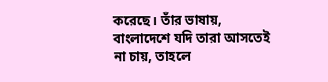করেছে। তাঁর ভাষায়, বাংলাদেশে যদি তারা আসতেই না চায়, তাহলে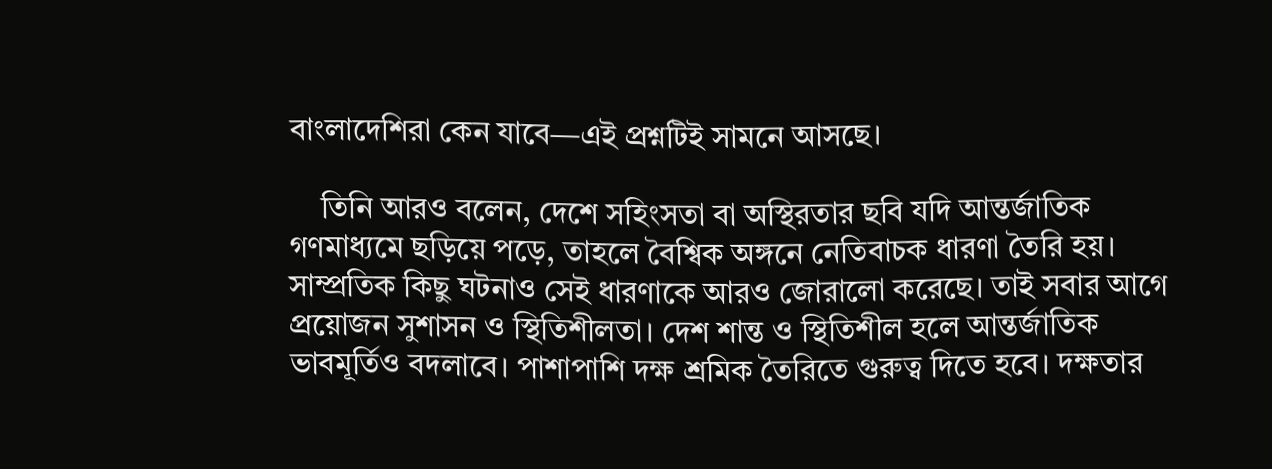বাংলাদেশিরা কেন যাবে—এই প্রশ্নটিই সামনে আসছে।

    তিনি আরও বলেন, দেশে সহিংসতা বা অস্থিরতার ছবি যদি আন্তর্জাতিক গণমাধ্যমে ছড়িয়ে পড়ে, তাহলে বৈশ্বিক অঙ্গনে নেতিবাচক ধারণা তৈরি হয়। সাম্প্রতিক কিছু ঘটনাও সেই ধারণাকে আরও জোরালো করেছে। তাই সবার আগে প্রয়োজন সুশাসন ও স্থিতিশীলতা। দেশ শান্ত ও স্থিতিশীল হলে আন্তর্জাতিক ভাবমূর্তিও বদলাবে। পাশাপাশি দক্ষ শ্রমিক তৈরিতে গুরুত্ব দিতে হবে। দক্ষতার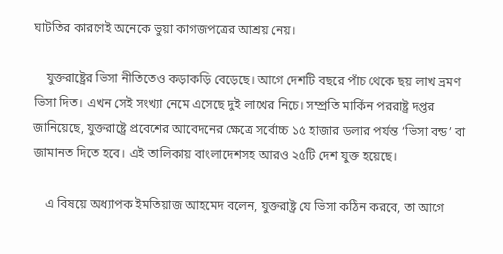ঘাটতির কারণেই অনেকে ভুয়া কাগজপত্রের আশ্রয় নেয়।

    যুক্তরাষ্ট্রের ভিসা নীতিতেও কড়াকড়ি বেড়েছে। আগে দেশটি বছরে পাঁচ থেকে ছয় লাখ ভ্রমণ ভিসা দিত। এখন সেই সংখ্যা নেমে এসেছে দুই লাখের নিচে। সম্প্রতি মার্কিন পররাষ্ট্র দপ্তর জানিয়েছে, যুক্তরাষ্ট্রে প্রবেশের আবেদনের ক্ষেত্রে সর্বোচ্চ ১৫ হাজার ডলার পর্যন্ত ‘ভিসা বন্ড’ বা জামানত দিতে হবে। এই তালিকায় বাংলাদেশসহ আরও ২৫টি দেশ যুক্ত হয়েছে।

    এ বিষয়ে অধ্যাপক ইমতিয়াজ আহমেদ বলেন, যুক্তরাষ্ট্র যে ভিসা কঠিন করবে, তা আগে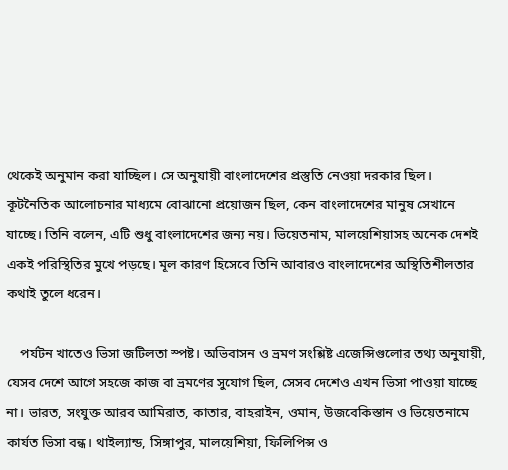থেকেই অনুমান করা যাচ্ছিল। সে অনুযায়ী বাংলাদেশের প্রস্তুতি নেওয়া দরকার ছিল। কূটনৈতিক আলোচনার মাধ্যমে বোঝানো প্রয়োজন ছিল, কেন বাংলাদেশের মানুষ সেখানে যাচ্ছে। তিনি বলেন, এটি শুধু বাংলাদেশের জন্য নয়। ভিয়েতনাম, মালয়েশিয়াসহ অনেক দেশই একই পরিস্থিতির মুখে পড়ছে। মূল কারণ হিসেবে তিনি আবারও বাংলাদেশের অস্থিতিশীলতার কথাই তুলে ধরেন।

    পর্যটন খাতেও ভিসা জটিলতা স্পষ্ট। অভিবাসন ও ভ্রমণ সংশ্লিষ্ট এজেন্সিগুলোর তথ্য অনুযায়ী, যেসব দেশে আগে সহজে কাজ বা ভ্রমণের সুযোগ ছিল, সেসব দেশেও এখন ভিসা পাওয়া যাচ্ছে না। ভারত, সংযুক্ত আরব আমিরাত, কাতার, বাহরাইন, ওমান, উজবেকিস্তান ও ভিয়েতনামে কার্যত ভিসা বন্ধ। থাইল্যান্ড, সিঙ্গাপুর, মালয়েশিয়া, ফিলিপিন্স ও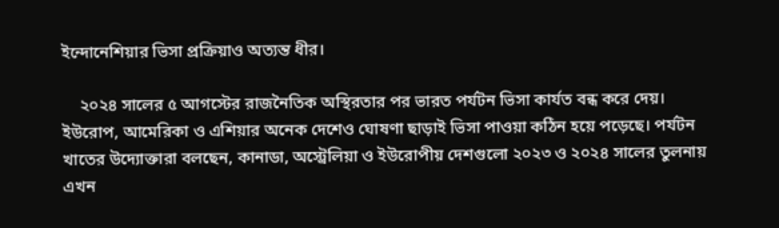ইন্দোনেশিয়ার ভিসা প্রক্রিয়াও অত্যন্ত ধীর।

    ২০২৪ সালের ৫ আগস্টের রাজনৈতিক অস্থিরতার পর ভারত পর্যটন ভিসা কার্যত বন্ধ করে দেয়। ইউরোপ, আমেরিকা ও এশিয়ার অনেক দেশেও ঘোষণা ছাড়াই ভিসা পাওয়া কঠিন হয়ে পড়েছে। পর্যটন খাতের উদ্যোক্তারা বলছেন, কানাডা, অস্ট্রেলিয়া ও ইউরোপীয় দেশগুলো ২০২৩ ও ২০২৪ সালের তুলনায় এখন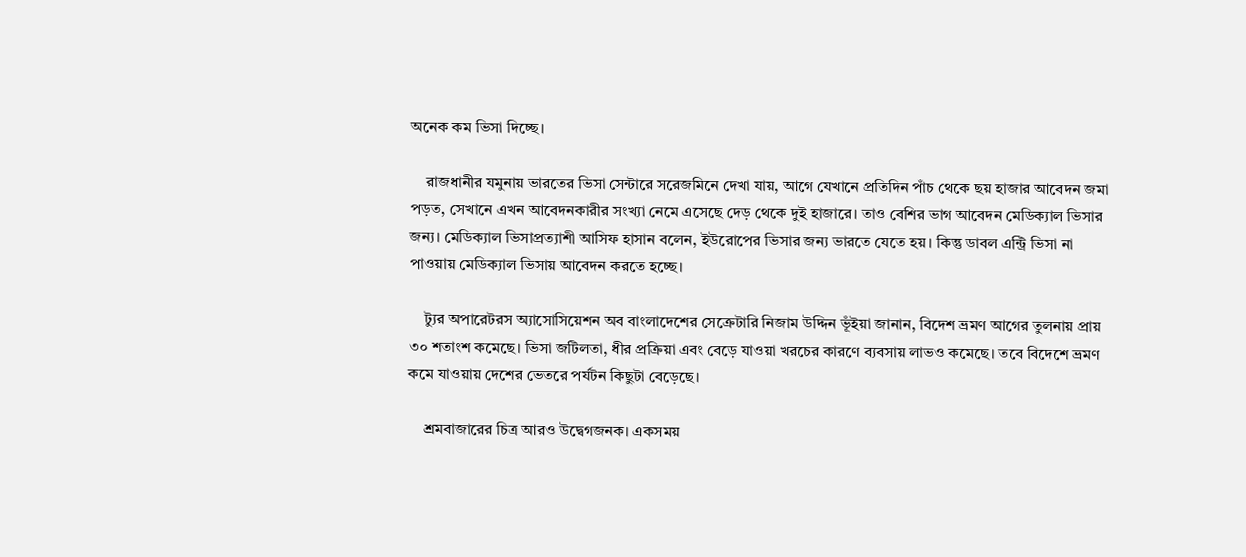অনেক কম ভিসা দিচ্ছে।

    রাজধানীর যমুনায় ভারতের ভিসা সেন্টারে সরেজমিনে দেখা যায়, আগে যেখানে প্রতিদিন পাঁচ থেকে ছয় হাজার আবেদন জমা পড়ত, সেখানে এখন আবেদনকারীর সংখ্যা নেমে এসেছে দেড় থেকে দুই হাজারে। তাও বেশির ভাগ আবেদন মেডিক্যাল ভিসার জন্য। মেডিক্যাল ভিসাপ্রত্যাশী আসিফ হাসান বলেন, ইউরোপের ভিসার জন্য ভারতে যেতে হয়। কিন্তু ডাবল এন্ট্রি ভিসা না পাওয়ায় মেডিক্যাল ভিসায় আবেদন করতে হচ্ছে।

    ট্যুর অপারেটরস অ্যাসোসিয়েশন অব বাংলাদেশের সেক্রেটারি নিজাম উদ্দিন ভূঁইয়া জানান, বিদেশ ভ্রমণ আগের তুলনায় প্রায় ৩০ শতাংশ কমেছে। ভিসা জটিলতা, ধীর প্রক্রিয়া এবং বেড়ে যাওয়া খরচের কারণে ব্যবসায় লাভও কমেছে। তবে বিদেশে ভ্রমণ কমে যাওয়ায় দেশের ভেতরে পর্যটন কিছুটা বেড়েছে।

    শ্রমবাজারের চিত্র আরও উদ্বেগজনক। একসময়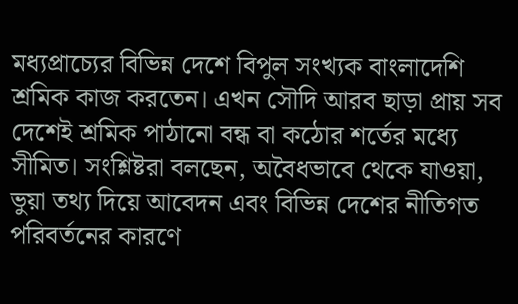মধ্যপ্রাচ্যের বিভিন্ন দেশে বিপুল সংখ্যক বাংলাদেশি শ্রমিক কাজ করতেন। এখন সৌদি আরব ছাড়া প্রায় সব দেশেই শ্রমিক পাঠানো বন্ধ বা কঠোর শর্তের মধ্যে সীমিত। সংশ্লিষ্টরা বলছেন, অবৈধভাবে থেকে যাওয়া, ভুয়া তথ্য দিয়ে আবেদন এবং বিভিন্ন দেশের নীতিগত পরিবর্তনের কারণে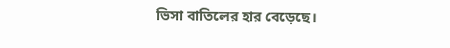ভিসা বাতিলের হার বেড়েছে।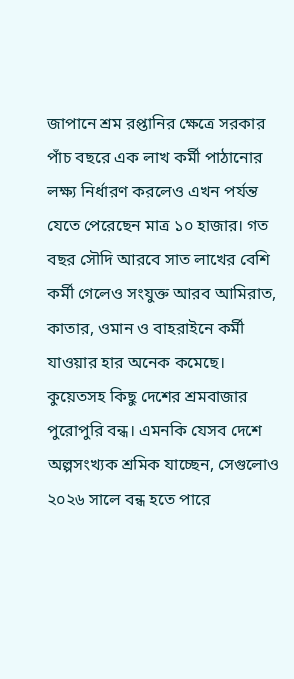জাপানে শ্রম রপ্তানির ক্ষেত্রে সরকার পাঁচ বছরে এক লাখ কর্মী পাঠানোর লক্ষ্য নির্ধারণ করলেও এখন পর্যন্ত যেতে পেরেছেন মাত্র ১০ হাজার। গত বছর সৌদি আরবে সাত লাখের বেশি কর্মী গেলেও সংযুক্ত আরব আমিরাত, কাতার, ওমান ও বাহরাইনে কর্মী যাওয়ার হার অনেক কমেছে। কুয়েতসহ কিছু দেশের শ্রমবাজার পুরোপুরি বন্ধ। এমনকি যেসব দেশে অল্পসংখ্যক শ্রমিক যাচ্ছেন, সেগুলোও ২০২৬ সালে বন্ধ হতে পারে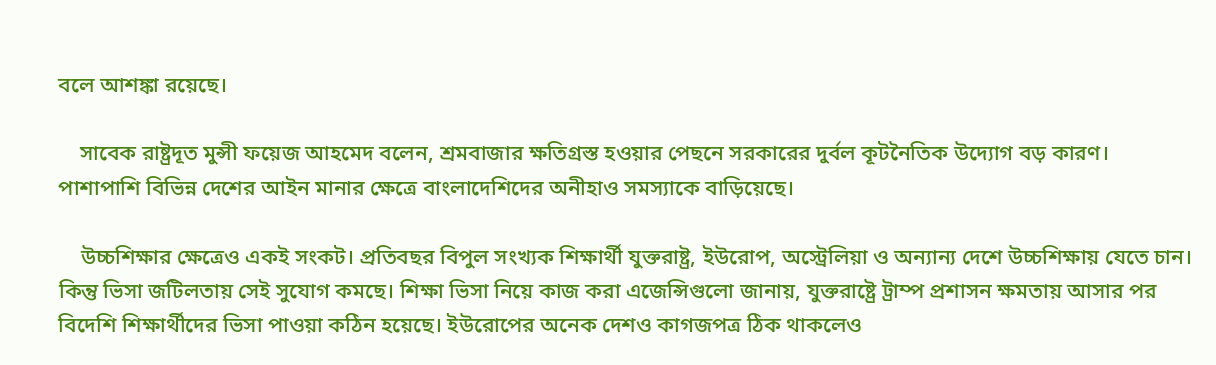বলে আশঙ্কা রয়েছে।

    সাবেক রাষ্ট্রদূত মুন্সী ফয়েজ আহমেদ বলেন, শ্রমবাজার ক্ষতিগ্রস্ত হওয়ার পেছনে সরকারের দুর্বল কূটনৈতিক উদ্যোগ বড় কারণ। পাশাপাশি বিভিন্ন দেশের আইন মানার ক্ষেত্রে বাংলাদেশিদের অনীহাও সমস্যাকে বাড়িয়েছে।

    উচ্চশিক্ষার ক্ষেত্রেও একই সংকট। প্রতিবছর বিপুল সংখ্যক শিক্ষার্থী যুক্তরাষ্ট্র, ইউরোপ, অস্ট্রেলিয়া ও অন্যান্য দেশে উচ্চশিক্ষায় যেতে চান। কিন্তু ভিসা জটিলতায় সেই সুযোগ কমছে। শিক্ষা ভিসা নিয়ে কাজ করা এজেন্সিগুলো জানায়, যুক্তরাষ্ট্রে ট্রাম্প প্রশাসন ক্ষমতায় আসার পর বিদেশি শিক্ষার্থীদের ভিসা পাওয়া কঠিন হয়েছে। ইউরোপের অনেক দেশও কাগজপত্র ঠিক থাকলেও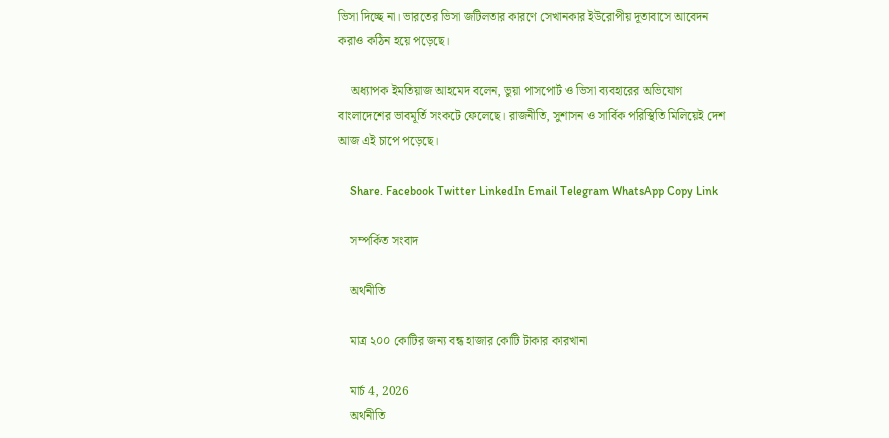ভিসা দিচ্ছে না। ভারতের ভিসা জটিলতার কারণে সেখানকার ইউরোপীয় দূতাবাসে আবেদন করাও কঠিন হয়ে পড়েছে।

    অধ্যাপক ইমতিয়াজ আহমেদ বলেন, ভুয়া পাসপোর্ট ও ভিসা ব্যবহারের অভিযোগ বাংলাদেশের ভাবমূর্তি সংকটে ফেলেছে। রাজনীতি, সুশাসন ও সার্বিক পরিস্থিতি মিলিয়েই দেশ আজ এই চাপে পড়েছে।

    Share. Facebook Twitter LinkedIn Email Telegram WhatsApp Copy Link

    সম্পর্কিত সংবাদ

    অর্থনীতি

    মাত্র ২০০ কোটির জন্য বন্ধ হাজার কোটি টাকার কারখানা

    মার্চ 4, 2026
    অর্থনীতি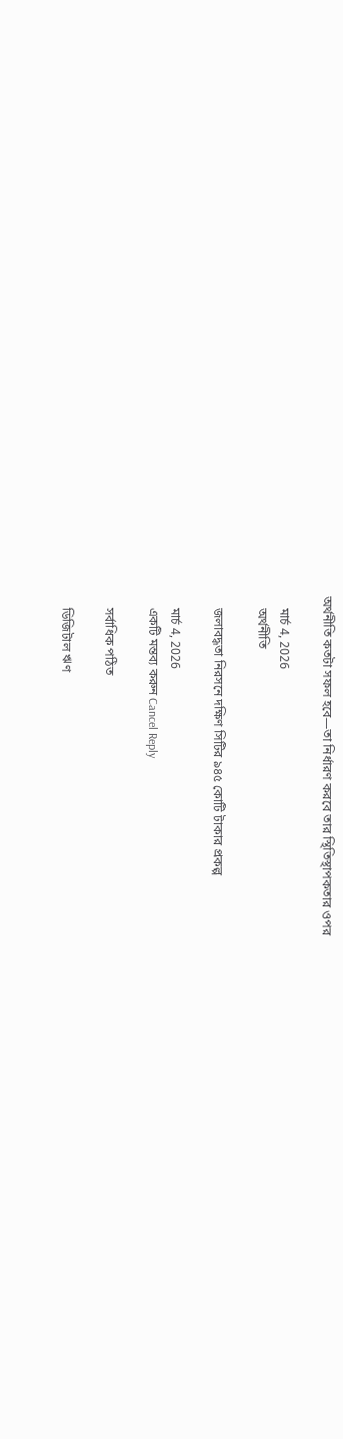অর্থনীতি কতটা সফল হবে—তা নির্ধারণ করবে তার স্থিতিস্থাপকতার ওপর

    মার্চ 4, 2026
    অর্থনীতি

    জলাবদ্ধতা নিরসনে দক্ষিণ সিটির ৯৪৫ কোটি টাকার প্রকল্প

    মার্চ 4, 2026
    একটি মন্তব্য করুন Cancel Reply

    সর্বাধিক পঠিত

    ডিজিটাল ঋণ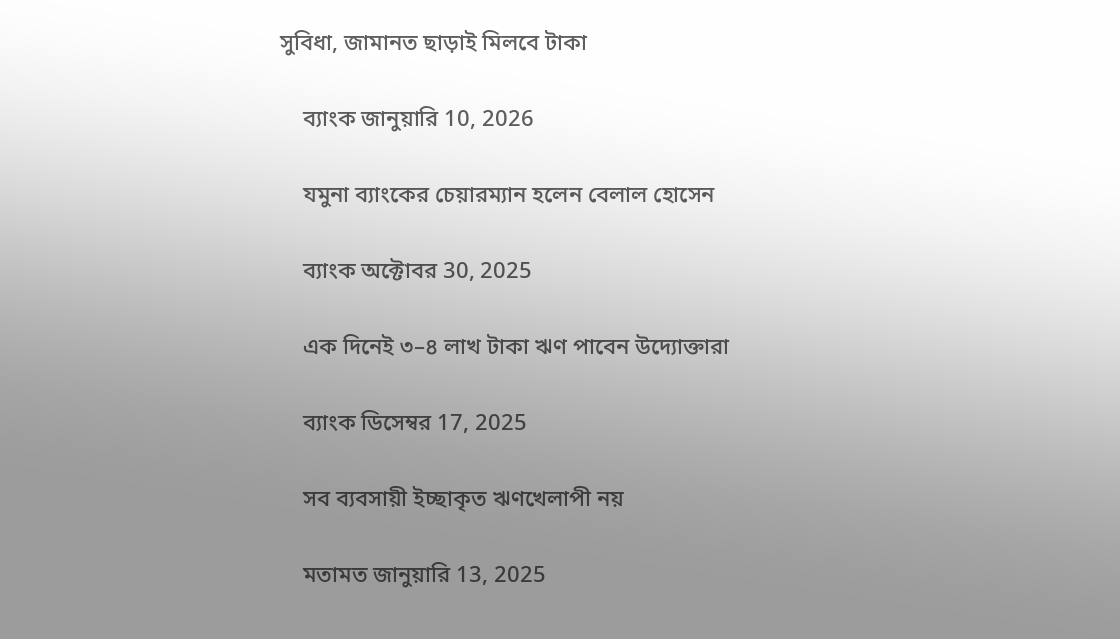সুবিধা, জামানত ছাড়াই মিলবে টাকা

    ব্যাংক জানুয়ারি 10, 2026

    যমুনা ব্যাংকের চেয়ারম্যান হলেন বেলাল হোসেন

    ব্যাংক অক্টোবর 30, 2025

    এক দিনেই ৩–৪ লাখ টাকা ঋণ পাবেন উদ্যোক্তারা

    ব্যাংক ডিসেম্বর 17, 2025

    সব ব্যবসায়ী ইচ্ছাকৃত ঋণখেলাপী নয়

    মতামত জানুয়ারি 13, 2025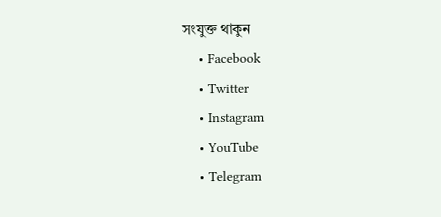সংযুক্ত থাকুন
    • Facebook
    • Twitter
    • Instagram
    • YouTube
    • Telegram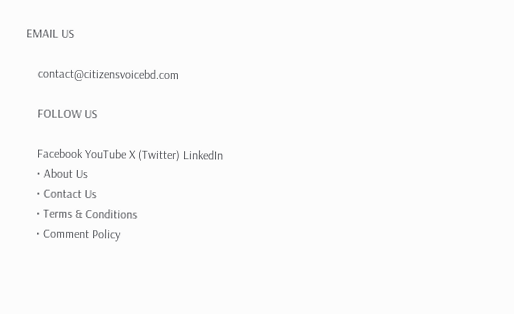EMAIL US

    contact@citizensvoicebd.com

    FOLLOW US

    Facebook YouTube X (Twitter) LinkedIn
    • About Us
    • Contact Us
    • Terms & Conditions
    • Comment Policy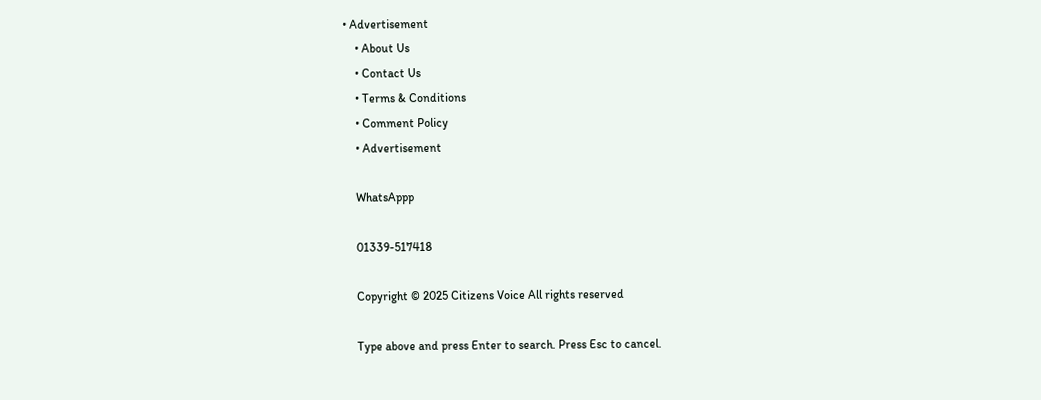• Advertisement
    • About Us
    • Contact Us
    • Terms & Conditions
    • Comment Policy
    • Advertisement

    WhatsAppp

    01339-517418

    Copyright © 2025 Citizens Voice All rights reserved

    Type above and press Enter to search. Press Esc to cancel.